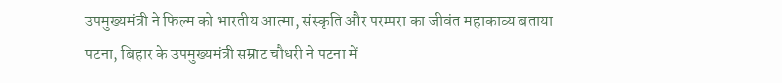उपमुख्यमंत्री ने फिल्म को भारतीय आत्मा, संस्कृति और परम्परा का जीवंत महाकाव्य बताया
पटना, बिहार के उपमुख्यमंत्री सम्राट चौधरी ने पटना में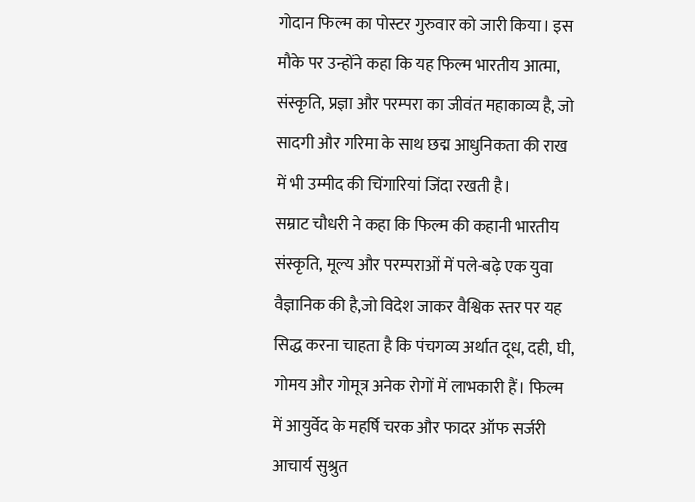गोदान फिल्म का पोस्टर गुरुवार को जारी किया। इस मौके पर उन्होंने कहा कि यह फिल्म भारतीय आत्मा, संस्कृति, प्रज्ञा और परम्परा का जीवंत महाकाव्य है, जो सादगी और गरिमा के साथ छद्म आधुनिकता की राख में भी उम्मीद की चिंगारियां जिंदा रखती है।
सम्राट चौधरी ने कहा कि फिल्म की कहानी भारतीय संस्कृति, मूल्य और परम्पराओं में पले-बढ़े एक युवा वैज्ञानिक की है,जो विदेश जाकर वैश्विक स्तर पर यह सिद्ध करना चाहता है कि पंचगव्य अर्थात दूध, दही, घी, गोमय और गोमूत्र अनेक रोगों में लाभकारी हैं। फिल्म में आयुर्वेद के महर्षि चरक और फादर ऑफ सर्जरी आचार्य सुश्रुत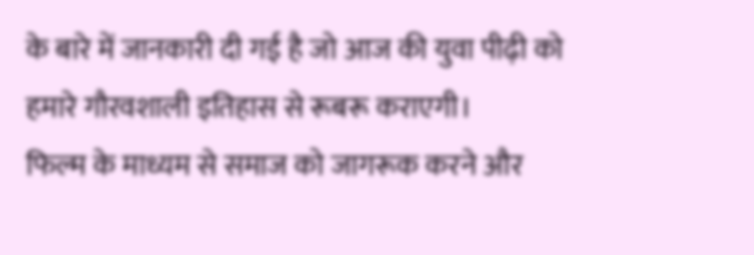के बारे में जानकारी दी गई है जो आज की युवा पीढ़ी को हमारे गौरवशाली इतिहास से रूबरू कराएगी।
फिल्म के माध्यम से समाज को जागरूक करने और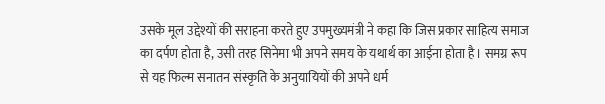उसके मूल उद्देश्यों की सराहना करते हुए उपमुख्यमंत्री ने कहा कि जिस प्रकार साहित्य समाज का दर्पण होता है, उसी तरह सिनेमा भी अपने समय के यथार्थ का आईना होता है। समग्र रूप से यह फिल्म सनातन संस्कृति के अनुयायियों की अपने धर्म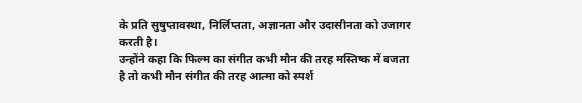के प्रति सुषुप्तावस्था, निर्लिप्तता, अज्ञानता और उदासीनता को उजागर करती है।
उन्होंने कहा कि फिल्म का संगीत कभी मौन की तरह मस्तिष्क में बजता है तो कभी मौन संगीत की तरह आत्मा को स्पर्श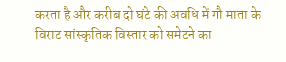करता है और करीब दो घंटे की अवधि में गौ माता के विराट सांस्कृतिक विस्तार को समेटने का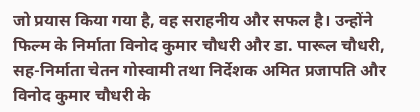जो प्रयास किया गया है, वह सराहनीय और सफल है। उन्होंने फिल्म के निर्माता विनोद कुमार चौधरी और डा. पारूल चौधरी, सह-निर्माता चेतन गोस्वामी तथा निर्देशक अमित प्रजापति और विनोद कुमार चौधरी के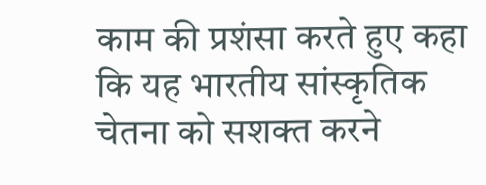काम की प्रशंसा करते हुए कहा कि यह भारतीय सांस्कृतिक चेतना को सशक्त करने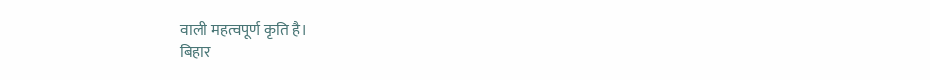वाली महत्वपूर्ण कृति है।
बिहार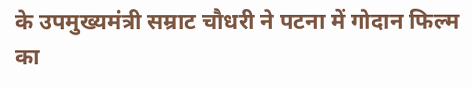के उपमुख्यमंत्री सम्राट चौधरी ने पटना में गोदान फिल्म का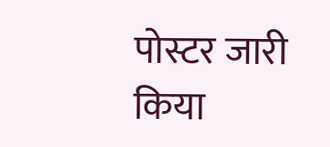पोस्टर जारी किया